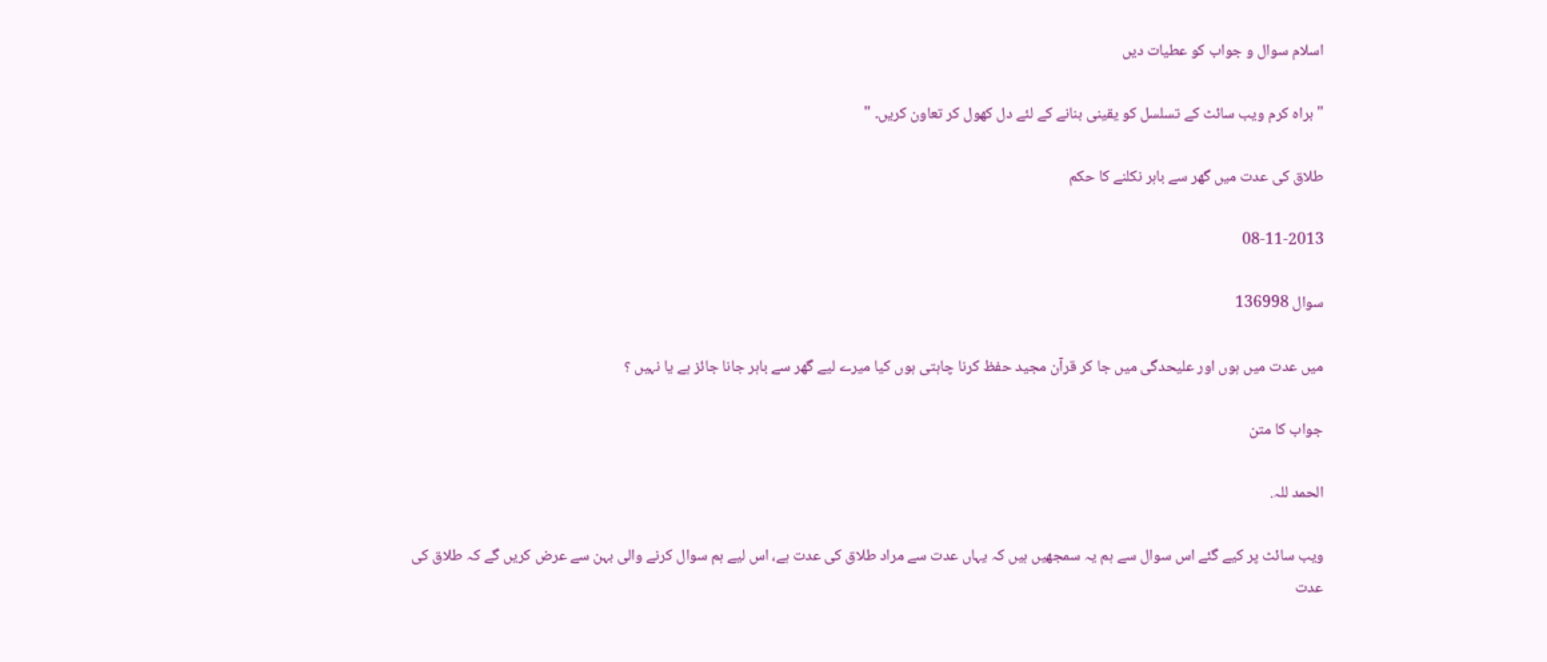اسلام سوال و جواب کو عطیات دیں

"براہ کرم ویب سائٹ کے تسلسل کو یقینی بنانے کے لئے دل کھول کر تعاون کریں۔ "

طلاق كى عدت ميں گھر سے باہر نكلنے كا حكم

08-11-2013

سوال 136998

ميں عدت ميں ہوں اور عليحدگى ميں جا كر قرآن مجيد حفظ كرنا چاہتى ہوں كيا ميرے ليے گھر سے باہر جانا جائز ہے يا نہيں ؟

جواب کا متن

الحمد للہ.

ويب سائٹ پر كيے گئے اس سوال سے ہم يہ سمجھيں ہيں كہ يہاں عدت سے مراد طلاق كى عدت ہے، اس ليے ہم سوال كرنے والى بہن سے عرض كريں گے كہ طلاق كى عدت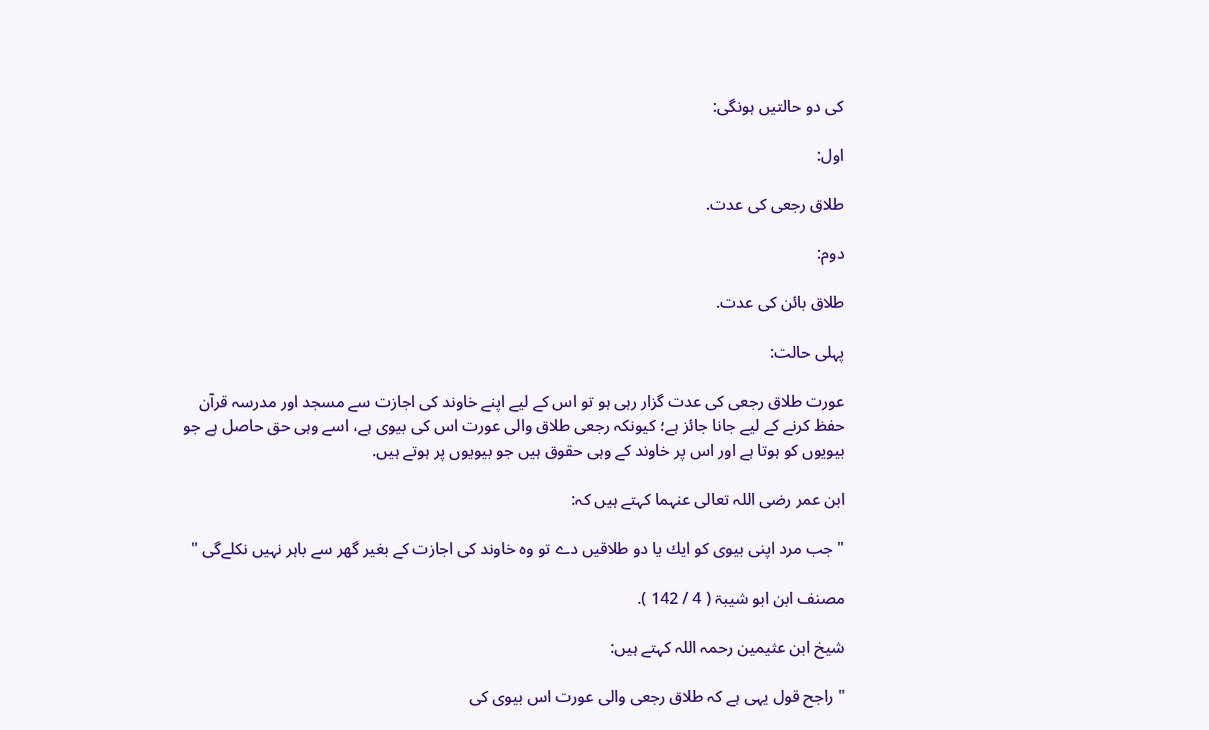كى دو حالتيں ہونگى:

اول:

طلاق رجعى كى عدت.

دوم:

طلاق بائن كى عدت.

پہلى حالت:

عورت طلاق رجعى كى عدت گزار رہى ہو تو اس كے ليے اپنے خاوند كى اجازت سے مسجد اور مدرسہ قرآن حفظ كرنے كے ليے جانا جائز ہے؛ كيونكہ رجعى طلاق والى عورت اس كى بيوى ہے، اسے وہى حق حاصل ہے جو بيويوں كو ہوتا ہے اور اس پر خاوند كے وہى حقوق ہيں جو بيويوں پر ہوتے ہيں.

ابن عمر رضى اللہ تعالى عنہما كہتے ہيں كہ:

" جب مرد اپنى بيوى كو ايك يا دو طلاقيں دے تو وہ خاوند كى اجازت كے بغير گھر سے باہر نہيں نكلےگى "

مصنف ابن ابو شيبۃ ( 4 / 142 ).

شيخ ابن عثيمين رحمہ اللہ كہتے ہيں:

" راجح قول يہى ہے كہ طلاق رجعى والى عورت اس بيوى كى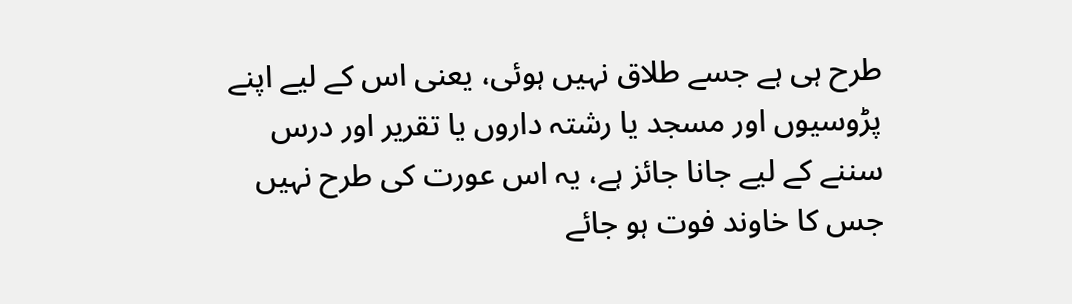طرح ہى ہے جسے طلاق نہيں ہوئى، يعنى اس كے ليے اپنے پڑوسيوں اور مسجد يا رشتہ داروں يا تقرير اور درس سننے كے ليے جانا جائز ہے، يہ اس عورت كى طرح نہيں جس كا خاوند فوت ہو جائے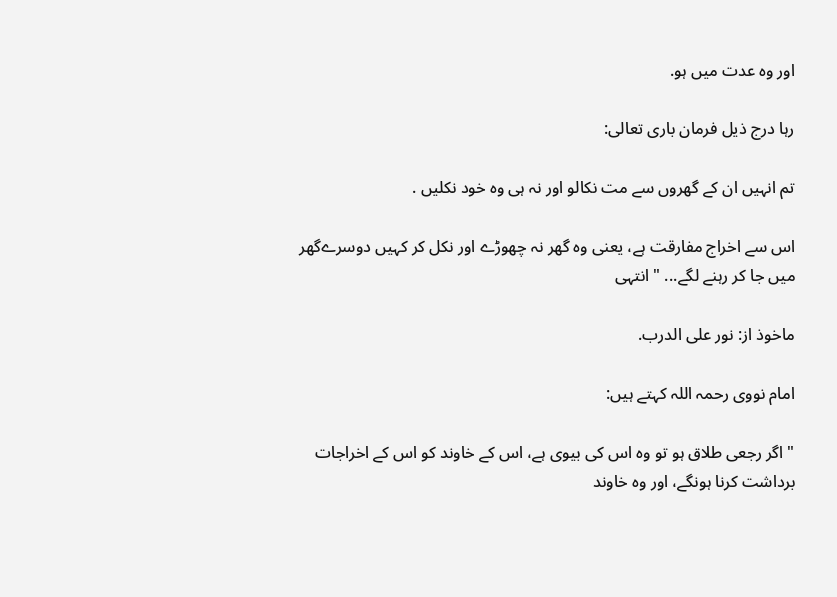اور وہ عدت ميں ہو.

رہا درج ذيل فرمان بارى تعالى:

تم انہيں ان كے گھروں سے مت نكالو اور نہ ہى وہ خود نكليں .

اس سے اخراج مفارقت ہے، يعنى وہ گھر نہ چھوڑے اور نكل كر كہيں دوسرےگھر ميں جا كر رہنے لگے... " انتہى

ماخوذ از: نور على الدرب.

امام نووى رحمہ اللہ كہتے ہيں:

" اگر رجعى طلاق ہو تو وہ اس كى بيوى ہے، اس كے خاوند كو اس كے اخراجات برداشت كرنا ہونگے، اور وہ خاوند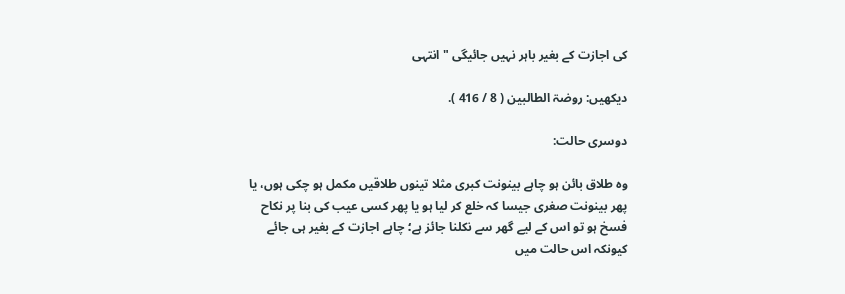كى اجازت كے بغير باہر نہيں جائيگى " انتہى

ديكھيں: روضۃ الطالبين ( 8 / 416 ).

دوسرى حالت:

وہ طلاق بائن ہو چاہے بينونت كبرى مثلا تينوں طلاقيں مكمل ہو چكى ہوں، يا پھر بينونت صغرى جيسا كہ خلع كر ليا ہو يا پھر كسى عيب كى بنا پر نكاح فسخ ہو تو اس كے ليے گھر سے نكلنا جائز ہے؛ چاہے اجازت كے بغير ہى جائے كيونكہ اس حالت ميں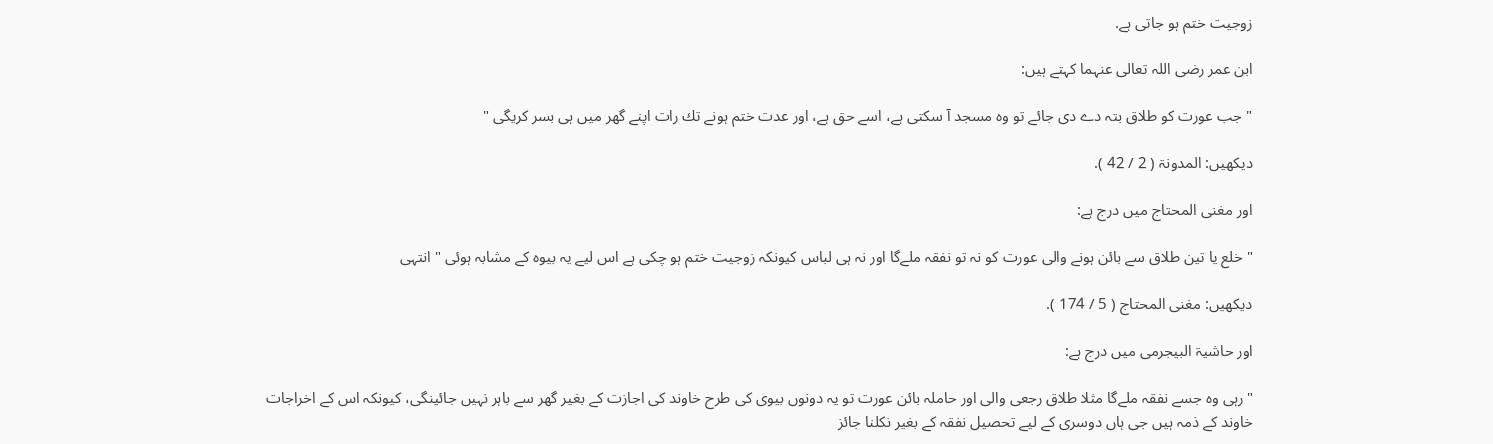زوجيت ختم ہو جاتى ہے.

ابن عمر رضى اللہ تعالى عنہما كہتے ہيں:

" جب عورت كو طلاق بتہ دے دى جائے تو وہ مسجد آ سكتى ہے، اسے حق ہے، اور عدت ختم ہونے تك رات اپنے گھر ميں ہى بسر كريگى "

ديكھيں: المدونۃ ( 2 / 42 ).

اور مغنى المحتاج ميں درج ہے:

" خلع يا تين طلاق سے بائن ہونے والى عورت كو نہ تو نفقہ ملےگا اور نہ ہى لباس كيونكہ زوجيت ختم ہو چكى ہے اس ليے يہ بيوہ كے مشابہ ہوئى " انتہى

ديكھيں: مغنى المحتاج ( 5 / 174 ).

اور حاشيۃ البيجرمى ميں درج ہے:

" رہى وہ جسے نفقہ ملےگا مثلا طلاق رجعى والى اور حاملہ بائن عورت تو يہ دونوں بيوى كى طرح خاوند كى اجازت كے بغير گھر سے باہر نہيں جائينگى، كيونكہ اس كے اخراجات خاوند كے ذمہ ہيں جى ہاں دوسرى كے ليے تحصيل نفقہ كے بغير نكلنا جائز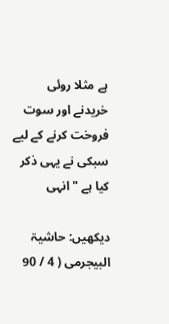ہے مثلا روئى خريدنے اور سوت فروخت كرنے كے ليے سبكى نے يہى ذكر كيا ہے " انہى

ديكھيں: حاشيۃ البيجرمى ( 4 / 90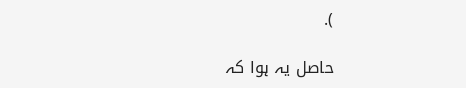).

حاصل يہ ہوا كہ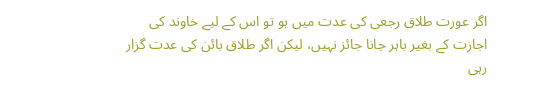اگر عورت طلاق رجعى كى عدت ميں ہو تو اس كے ليے خاوند كى اجازت كے بغير باہر جانا جائز نہيں، ليكن اگر طلاق بائن كى عدت گزار رہى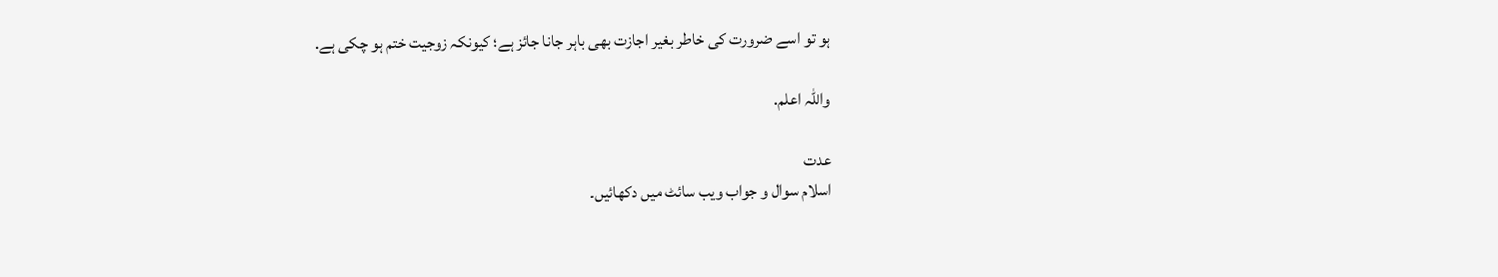ہو تو اسے ضرورت كى خاطر بغير اجازت بھى باہر جانا جائز ہے؛ كيونكہ زوجيت ختم ہو چكى ہے.

واللہ اعلم.

عدت
اسلام سوال و جواب ویب سائٹ میں دکھائیں۔